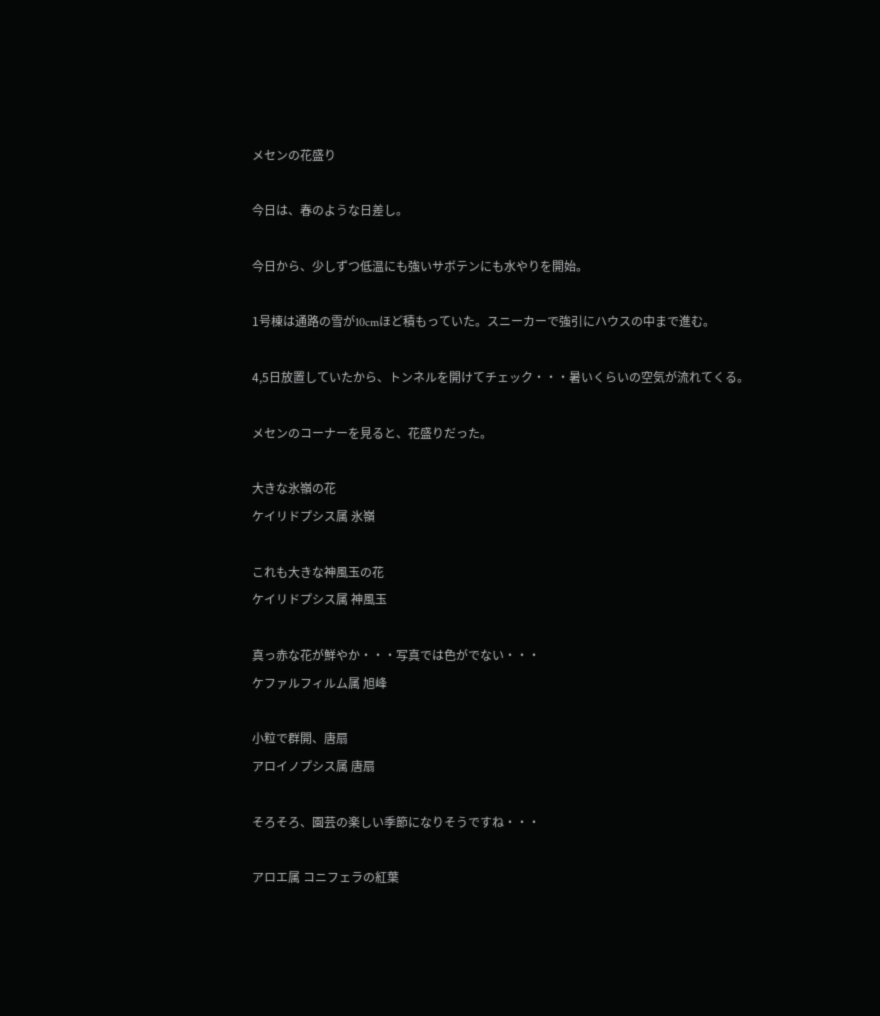メセンの花盛り

今日は、春のような日差し。

今日から、少しずつ低温にも強いサボテンにも水やりを開始。

1号棟は通路の雪が10cmほど積もっていた。スニーカーで強引にハウスの中まで進む。

4,5日放置していたから、トンネルを開けてチェック・・・暑いくらいの空気が流れてくる。

メセンのコーナーを見ると、花盛りだった。

大きな氷嶺の花
ケイリドプシス属 氷嶺

これも大きな神風玉の花
ケイリドプシス属 神風玉

真っ赤な花が鮮やか・・・写真では色がでない・・・
ケファルフィルム属 旭峰

小粒で群開、唐扇
アロイノプシス属 唐扇

そろそろ、園芸の楽しい季節になりそうですね・・・

アロエ属 コニフェラの紅葉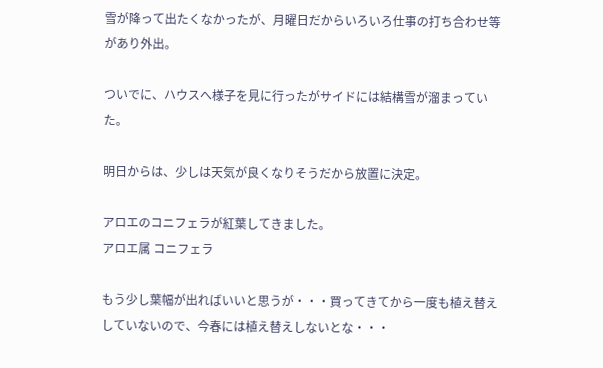雪が降って出たくなかったが、月曜日だからいろいろ仕事の打ち合わせ等があり外出。

ついでに、ハウスへ様子を見に行ったがサイドには結構雪が溜まっていた。

明日からは、少しは天気が良くなりそうだから放置に決定。

アロエのコニフェラが紅葉してきました。
アロエ属 コニフェラ

もう少し葉幅が出ればいいと思うが・・・買ってきてから一度も植え替えしていないので、今春には植え替えしないとな・・・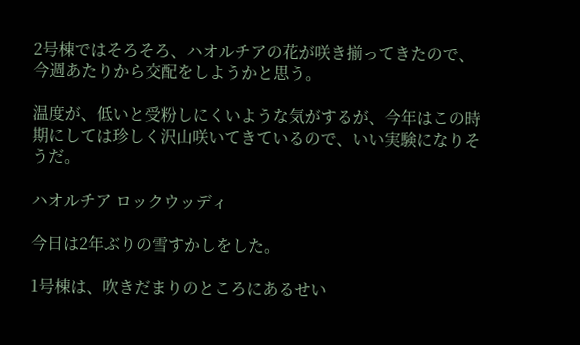2号棟ではそろそろ、ハオルチアの花が咲き揃ってきたので、今週あたりから交配をしようかと思う。

温度が、低いと受粉しにくいような気がするが、今年はこの時期にしては珍しく沢山咲いてきているので、いい実験になりそうだ。

ハオルチア ロックウッディ

今日は2年ぶりの雪すかしをした。

1号棟は、吹きだまりのところにあるせい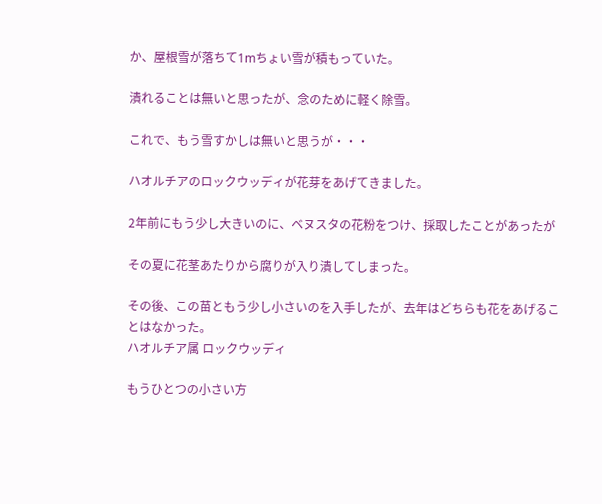か、屋根雪が落ちて1mちょい雪が積もっていた。

潰れることは無いと思ったが、念のために軽く除雪。

これで、もう雪すかしは無いと思うが・・・

ハオルチアのロックウッディが花芽をあげてきました。

2年前にもう少し大きいのに、ベヌスタの花粉をつけ、採取したことがあったが

その夏に花茎あたりから腐りが入り潰してしまった。

その後、この苗ともう少し小さいのを入手したが、去年はどちらも花をあげることはなかった。
ハオルチア属 ロックウッディ

もうひとつの小さい方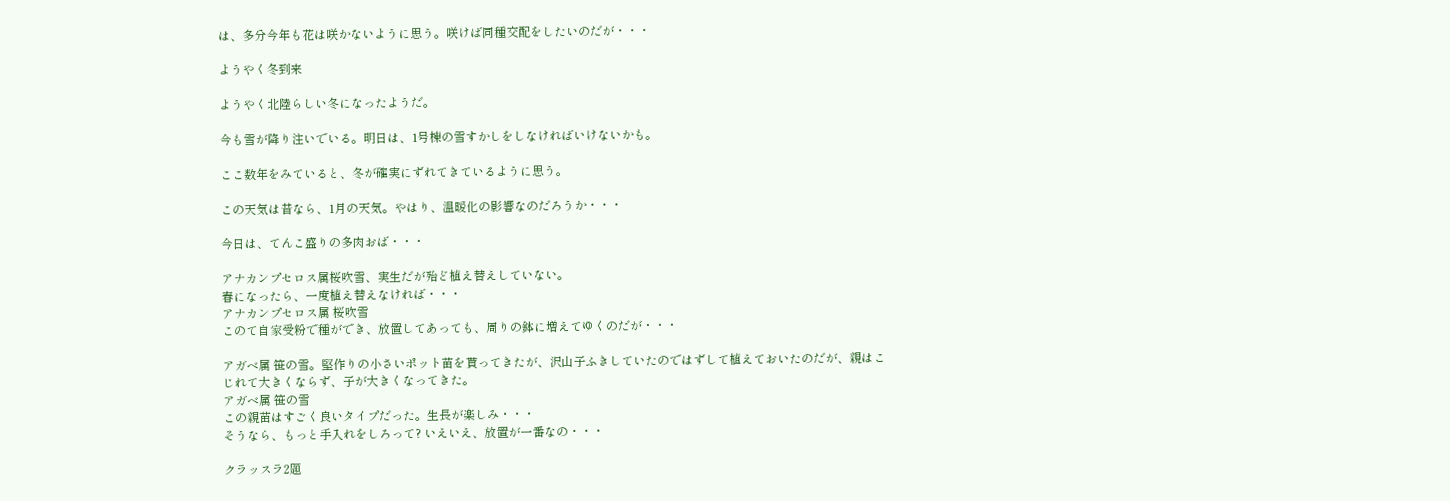は、多分今年も花は咲かないように思う。咲けば同種交配をしたいのだが・・・

ようやく冬到来

ようやく北陸らしい冬になったようだ。

今も雪が降り注いでいる。明日は、1号棟の雪すかしをしなければいけないかも。

ここ数年をみていると、冬が確実にずれてきているように思う。

この天気は昔なら、1月の天気。やはり、温暖化の影響なのだろうか・・・

今日は、てんこ盛りの多肉おば・・・

アナカンプセロス属桜吹雪、実生だが殆ど植え替えしていない。
春になったら、一度植え替えなければ・・・
アナカンプセロス属 桜吹雪
このて自家受粉で種ができ、放置してあっても、周りの鉢に増えてゆくのだが・・・

アガベ属 笹の雪。堅作りの小さいポット苗を貰ってきたが、沢山子ふきしていたのではずして植えておいたのだが、親はこじれて大きくならず、子が大きくなってきた。
アガベ属 笹の雪
この親苗はすごく良いタイプだった。生長が楽しみ・・・
そうなら、もっと手入れをしろって? いえいえ、放置が一番なの・・・

クラッスラ2題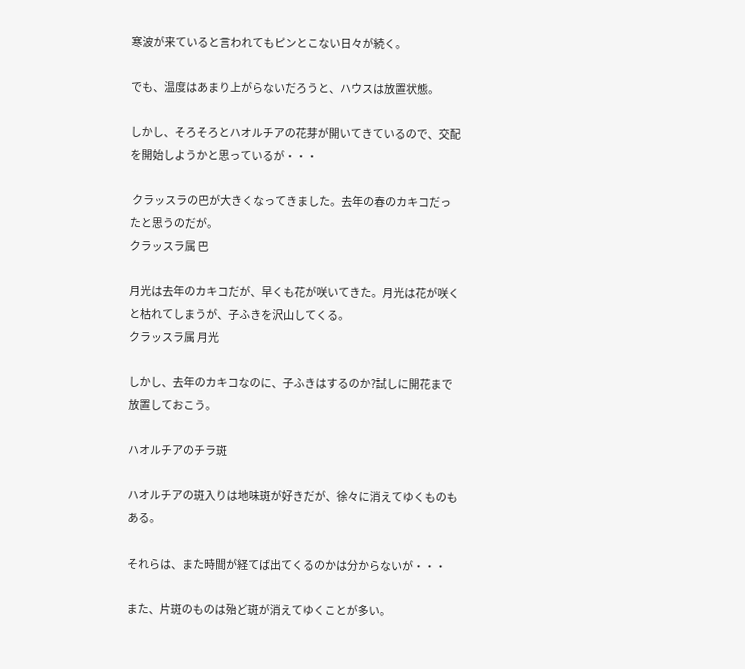寒波が来ていると言われてもピンとこない日々が続く。

でも、温度はあまり上がらないだろうと、ハウスは放置状態。

しかし、そろそろとハオルチアの花芽が開いてきているので、交配を開始しようかと思っているが・・・

 クラッスラの巴が大きくなってきました。去年の春のカキコだったと思うのだが。
クラッスラ属 巴

月光は去年のカキコだが、早くも花が咲いてきた。月光は花が咲くと枯れてしまうが、子ふきを沢山してくる。
クラッスラ属 月光

しかし、去年のカキコなのに、子ふきはするのか?試しに開花まで放置しておこう。

ハオルチアのチラ斑

ハオルチアの斑入りは地味斑が好きだが、徐々に消えてゆくものもある。

それらは、また時間が経てば出てくるのかは分からないが・・・

また、片斑のものは殆ど斑が消えてゆくことが多い。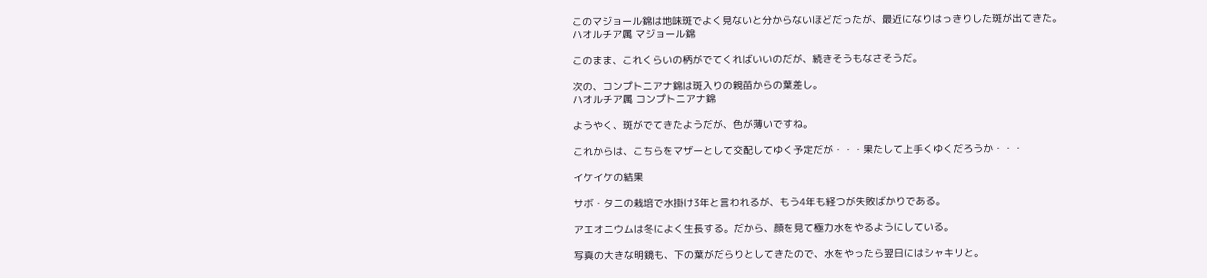このマジョール錦は地味斑でよく見ないと分からないほどだったが、最近になりはっきりした斑が出てきた。
ハオルチア属 マジョール錦

このまま、これくらいの柄がでてくればいいのだが、続きそうもなさそうだ。

次の、コンプトニアナ錦は斑入りの親苗からの葉差し。
ハオルチア属 コンプトニアナ錦

ようやく、斑がでてきたようだが、色が薄いですね。

これからは、こちらをマザーとして交配してゆく予定だが・・・果たして上手くゆくだろうか・・・

イケイケの結果

サボ・タニの栽培で水掛け3年と言われるが、もう4年も経つが失敗ばかりである。

アエオニウムは冬によく生長する。だから、顔を見て極力水をやるようにしている。

写真の大きな明鏡も、下の葉がだらりとしてきたので、水をやったら翌日にはシャキリと。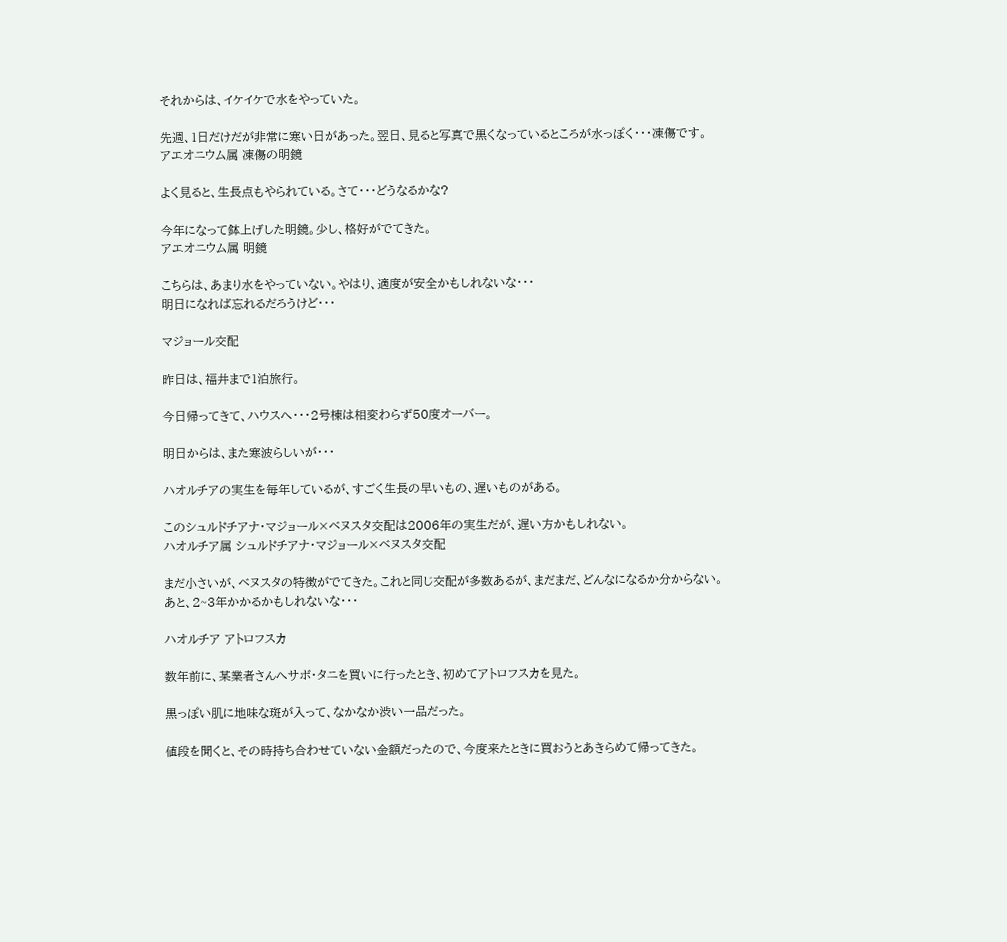それからは、イケイケで水をやっていた。

先週、1日だけだが非常に寒い日があった。翌日、見ると写真で黒くなっているところが水っぽく・・・凍傷です。
アエオニウム属 凍傷の明鏡

よく見ると、生長点もやられている。さて・・・どうなるかな?

今年になって鉢上げした明鏡。少し、格好がでてきた。
アエオニウム属 明鏡

こちらは、あまり水をやっていない。やはり、適度が安全かもしれないな・・・
明日になれば忘れるだろうけど・・・

マジョール交配

昨日は、福井まで1泊旅行。

今日帰ってきて、ハウスへ・・・2号棟は相変わらず50度オーバー。

明日からは、また寒波らしいが・・・

ハオルチアの実生を毎年しているが、すごく生長の早いもの、遅いものがある。

このシュルドチアナ・マジョール×ベヌスタ交配は2006年の実生だが、遅い方かもしれない。
ハオルチア属 シュルドチアナ・マジョール×ベヌスタ交配

まだ小さいが、ベヌスタの特徴がでてきた。これと同じ交配が多数あるが、まだまだ、どんなになるか分からない。
あと、2~3年かかるかもしれないな・・・

ハオルチア アトロフスカ

数年前に、某業者さんへサボ・タニを買いに行ったとき、初めてアトロフスカを見た。

黒っぽい肌に地味な斑が入って、なかなか渋い一品だった。

値段を聞くと、その時持ち合わせていない金額だったので、今度来たときに買おうとあきらめて帰ってきた。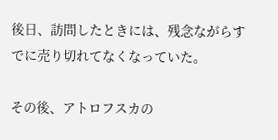後日、訪問したときには、残念ながらすでに売り切れてなくなっていた。

その後、アトロフスカの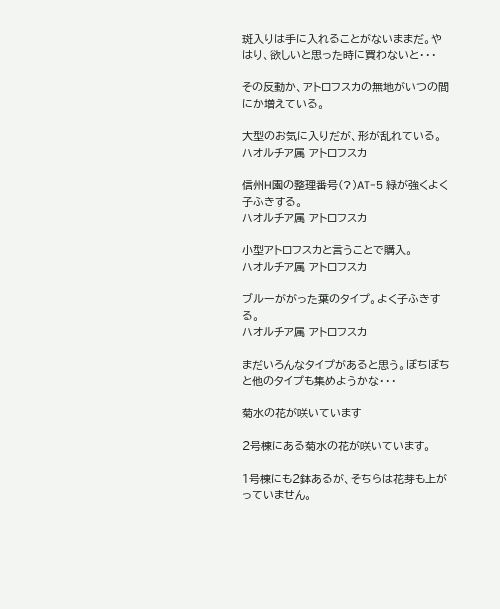斑入りは手に入れることがないままだ。やはり、欲しいと思った時に買わないと・・・

その反動か、アトロフスカの無地がいつの間にか増えている。

大型のお気に入りだが、形が乱れている。
ハオルチア属 アトロフスカ

信州H園の整理番号(?)AT-5 緑が強くよく子ふきする。
ハオルチア属 アトロフスカ

小型アトロフスカと言うことで購入。
ハオルチア属 アトロフスカ

ブルーががった葉のタイプ。よく子ふきする。
ハオルチア属 アトロフスカ

まだいろんなタイプがあると思う。ぼちぼちと他のタイプも集めようかな・・・

菊水の花が咲いています

2号棟にある菊水の花が咲いています。

1号棟にも2鉢あるが、そちらは花芽も上がっていません。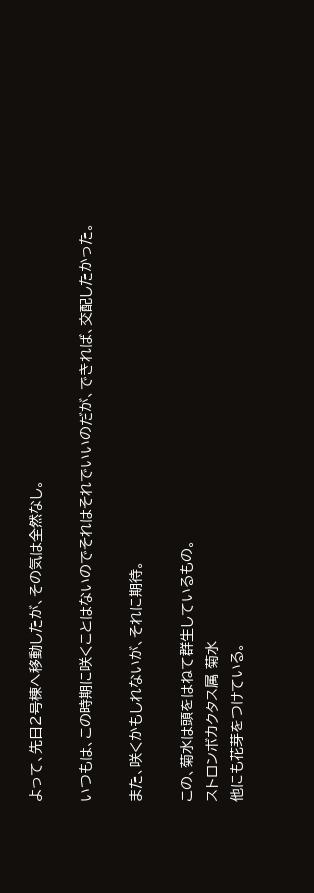よって、先日2号棟へ移動したが、その気は全然なし。

いつもは、この時期に咲くことはないのでそれはそれでいいのだが、できれば、交配したかった。

また、咲くかもしれないが、それに期待。

この、菊水は頭をはねて群生しているもの。
ストロンボカクタス属 菊水
他にも花芽をつけている。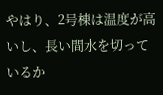やはり、2号棟は温度が高いし、長い間水を切っているか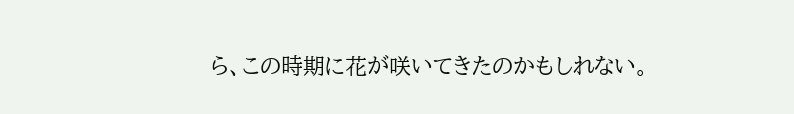ら、この時期に花が咲いてきたのかもしれない。